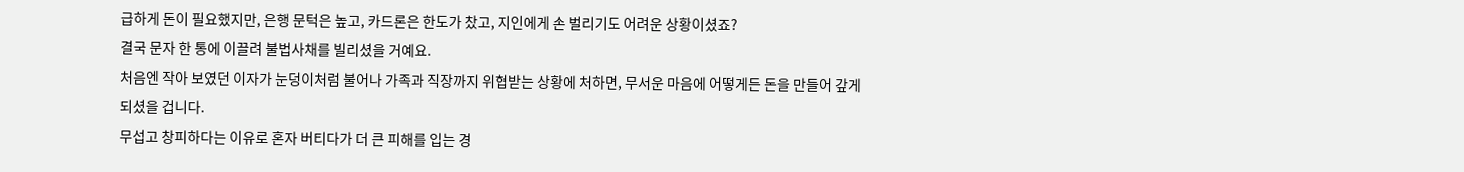급하게 돈이 필요했지만, 은행 문턱은 높고, 카드론은 한도가 찼고, 지인에게 손 벌리기도 어려운 상황이셨죠?
결국 문자 한 통에 이끌려 불법사채를 빌리셨을 거예요.
처음엔 작아 보였던 이자가 눈덩이처럼 불어나 가족과 직장까지 위협받는 상황에 처하면, 무서운 마음에 어떻게든 돈을 만들어 갚게 되셨을 겁니다.
무섭고 창피하다는 이유로 혼자 버티다가 더 큰 피해를 입는 경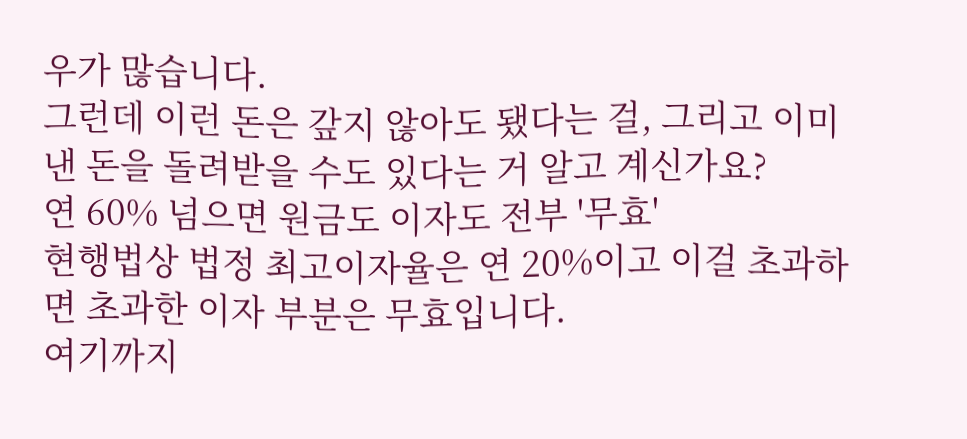우가 많습니다.
그런데 이런 돈은 갚지 않아도 됐다는 걸, 그리고 이미 낸 돈을 돌려받을 수도 있다는 거 알고 계신가요?
연 60% 넘으면 원금도 이자도 전부 '무효'
현행법상 법정 최고이자율은 연 20%이고 이걸 초과하면 초과한 이자 부분은 무효입니다.
여기까지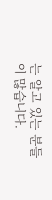는 알고 있는 분들이 많습니다.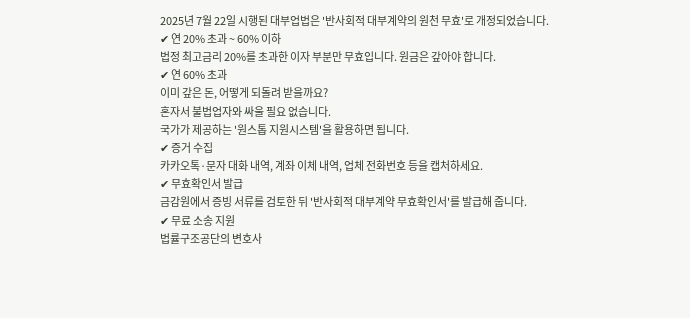2025년 7월 22일 시행된 대부업법은 '반사회적 대부계약의 원천 무효'로 개정되었습니다.
✔ 연 20% 초과 ~ 60% 이하
법정 최고금리 20%를 초과한 이자 부분만 무효입니다. 원금은 갚아야 합니다.
✔ 연 60% 초과
이미 갚은 돈, 어떻게 되돌려 받을까요?
혼자서 불법업자와 싸울 필요 없습니다.
국가가 제공하는 '원스톱 지원시스템'을 활용하면 됩니다.
✔ 증거 수집
카카오톡·문자 대화 내역, 계좌 이체 내역, 업체 전화번호 등을 캡처하세요.
✔ 무효확인서 발급
금감원에서 증빙 서류를 검토한 뒤 '반사회적 대부계약 무효확인서'를 발급해 줍니다.
✔ 무료 소송 지원
법률구조공단의 변호사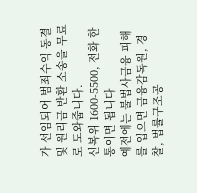가 선임되어 범죄수익 동결 및 원리금 반환 소송을 무료로 도와줍니다.
신복위 1600-5500, 전화 한 통이면 됩니다
예전에는 불법사금융 피해를 입으면 금융감독원, 경찰, 법률구조공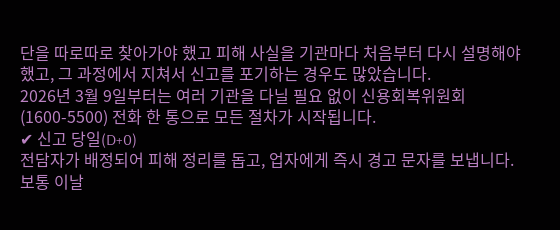단을 따로따로 찾아가야 했고 피해 사실을 기관마다 처음부터 다시 설명해야 했고, 그 과정에서 지쳐서 신고를 포기하는 경우도 많았습니다.
2026년 3월 9일부터는 여러 기관을 다닐 필요 없이 신용회복위원회(1600-5500) 전화 한 통으로 모든 절차가 시작됩니다.
✔ 신고 당일(D+0)
전담자가 배정되어 피해 정리를 돕고, 업자에게 즉시 경고 문자를 보냅니다.
보통 이날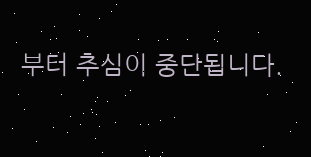부터 추심이 중단됩니다.